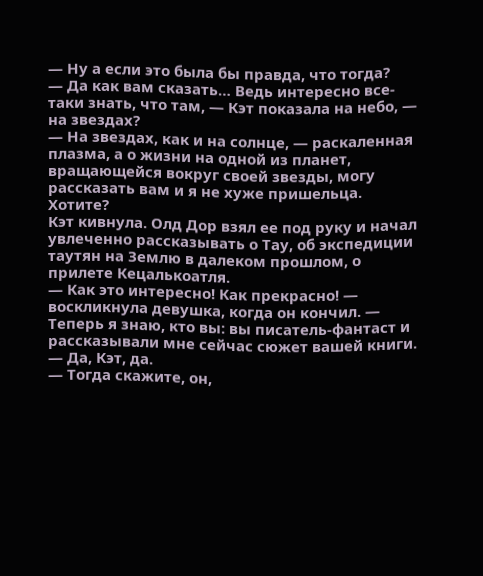— Ну а если это была бы правда, что тогда?
— Да как вам сказать… Ведь интересно все-таки знать, что там, — Кэт показала на небо, — на звездах?
— На звездах, как и на солнце, — раскаленная плазма, а о жизни на одной из планет, вращающейся вокруг своей звезды, могу рассказать вам и я не хуже пришельца. Хотите?
Кэт кивнула. Олд Дор взял ее под руку и начал увлеченно рассказывать о Тау, об экспедиции таутян на Землю в далеком прошлом, о прилете Кецалькоатля.
— Как это интересно! Как прекрасно! — воскликнула девушка, когда он кончил. — Теперь я знаю, кто вы: вы писатель-фантаст и рассказывали мне сейчас сюжет вашей книги.
— Да, Кэт, да.
— Тогда скажите, он,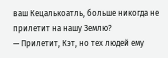ваш Кецалькоатль, больше никогда не прилетит на нашу Землю?
— Прилетит, Кэт, но тех людей ему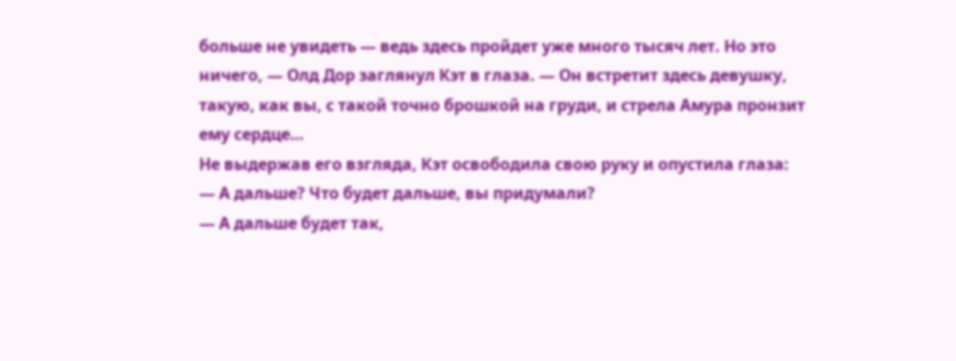больше не увидеть — ведь здесь пройдет уже много тысяч лет. Но это ничего, — Олд Дор заглянул Кэт в глаза. — Он встретит здесь девушку, такую, как вы, с такой точно брошкой на груди, и стрела Амура пронзит ему сердце…
Не выдержав его взгляда, Кэт освободила свою руку и опустила глаза:
— А дальше? Что будет дальше, вы придумали?
— А дальше будет так,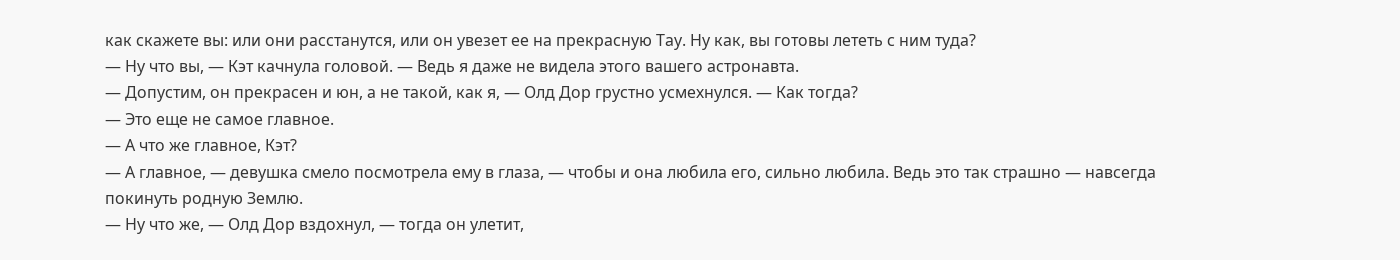как скажете вы: или они расстанутся, или он увезет ее на прекрасную Тау. Ну как, вы готовы лететь с ним туда?
— Ну что вы, — Кэт качнула головой. — Ведь я даже не видела этого вашего астронавта.
— Допустим, он прекрасен и юн, а не такой, как я, — Олд Дор грустно усмехнулся. — Как тогда?
— Это еще не самое главное.
— А что же главное, Кэт?
— А главное, — девушка смело посмотрела ему в глаза, — чтобы и она любила его, сильно любила. Ведь это так страшно — навсегда покинуть родную Землю.
— Ну что же, — Олд Дор вздохнул, — тогда он улетит,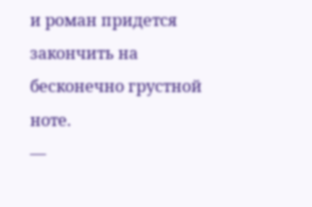и роман придется закончить на бесконечно грустной ноте.
—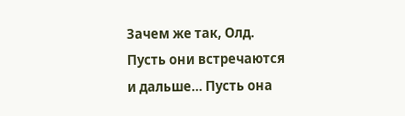Зачем же так, Олд. Пусть они встречаются и дальше… Пусть она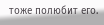тоже полюбит его.